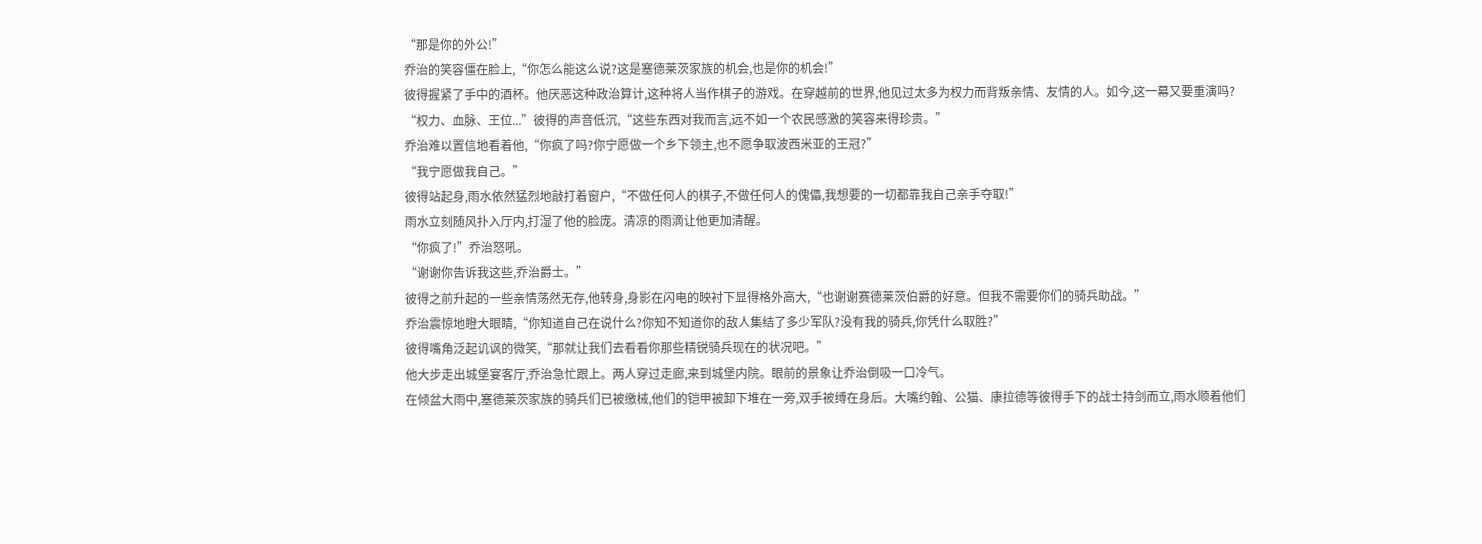“那是你的外公!”
乔治的笑容僵在脸上,“你怎么能这么说?这是塞德莱茨家族的机会,也是你的机会!”
彼得握紧了手中的酒杯。他厌恶这种政治算计,这种将人当作棋子的游戏。在穿越前的世界,他见过太多为权力而背叛亲情、友情的人。如今,这一幕又要重演吗?
“权力、血脉、王位...”彼得的声音低沉,“这些东西对我而言,远不如一个农民感激的笑容来得珍贵。”
乔治难以置信地看着他,“你疯了吗?你宁愿做一个乡下领主,也不愿争取波西米亚的王冠?”
“我宁愿做我自己。”
彼得站起身,雨水依然猛烈地敲打着窗户,“不做任何人的棋子,不做任何人的傀儡,我想要的一切都靠我自己亲手夺取!”
雨水立刻随风扑入厅内,打湿了他的脸庞。清凉的雨滴让他更加清醒。
“你疯了!”乔治怒吼。
“谢谢你告诉我这些,乔治爵士。”
彼得之前升起的一些亲情荡然无存,他转身,身影在闪电的映衬下显得格外高大,“也谢谢赛德莱茨伯爵的好意。但我不需要你们的骑兵助战。”
乔治震惊地瞪大眼睛,“你知道自己在说什么?你知不知道你的敌人集结了多少军队?没有我的骑兵,你凭什么取胜?”
彼得嘴角泛起讥讽的微笑,“那就让我们去看看你那些精锐骑兵现在的状况吧。”
他大步走出城堡宴客厅,乔治急忙跟上。两人穿过走廊,来到城堡内院。眼前的景象让乔治倒吸一口冷气。
在倾盆大雨中,塞德莱茨家族的骑兵们已被缴械,他们的铠甲被卸下堆在一旁,双手被缚在身后。大嘴约翰、公猫、康拉德等彼得手下的战士持剑而立,雨水顺着他们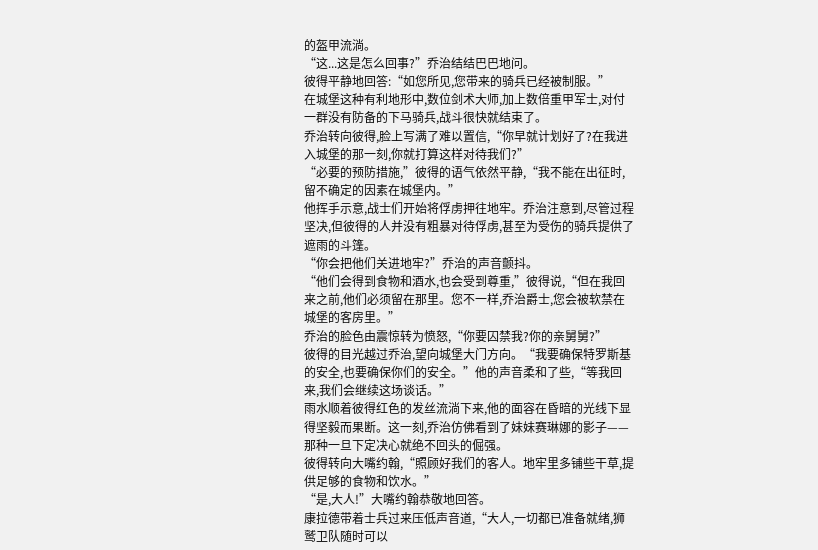的盔甲流淌。
“这...这是怎么回事?”乔治结结巴巴地问。
彼得平静地回答:“如您所见,您带来的骑兵已经被制服。”
在城堡这种有利地形中,数位剑术大师,加上数倍重甲军士,对付一群没有防备的下马骑兵,战斗很快就结束了。
乔治转向彼得,脸上写满了难以置信,“你早就计划好了?在我进入城堡的那一刻,你就打算这样对待我们?”
“必要的预防措施,”彼得的语气依然平静,“我不能在出征时,留不确定的因素在城堡内。”
他挥手示意,战士们开始将俘虏押往地牢。乔治注意到,尽管过程坚决,但彼得的人并没有粗暴对待俘虏,甚至为受伤的骑兵提供了遮雨的斗篷。
“你会把他们关进地牢?”乔治的声音颤抖。
“他们会得到食物和酒水,也会受到尊重,”彼得说,“但在我回来之前,他们必须留在那里。您不一样,乔治爵士,您会被软禁在城堡的客房里。”
乔治的脸色由震惊转为愤怒,“你要囚禁我?你的亲舅舅?”
彼得的目光越过乔治,望向城堡大门方向。“我要确保特罗斯基的安全,也要确保你们的安全。”他的声音柔和了些,“等我回来,我们会继续这场谈话。”
雨水顺着彼得红色的发丝流淌下来,他的面容在昏暗的光线下显得坚毅而果断。这一刻,乔治仿佛看到了妹妹赛琳娜的影子——那种一旦下定决心就绝不回头的倔强。
彼得转向大嘴约翰,“照顾好我们的客人。地牢里多铺些干草,提供足够的食物和饮水。”
“是,大人!”大嘴约翰恭敬地回答。
康拉德带着士兵过来压低声音道,“大人,一切都已准备就绪,狮鹫卫队随时可以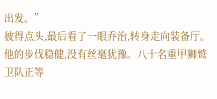出发。”
彼得点头,最后看了一眼乔治,转身走向装备厅。他的步伐稳健,没有丝毫犹豫。八十名重甲狮鹫卫队正等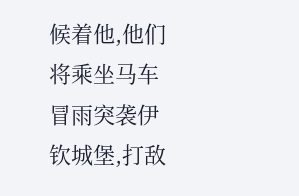候着他,他们将乘坐马车冒雨突袭伊钦城堡,打敌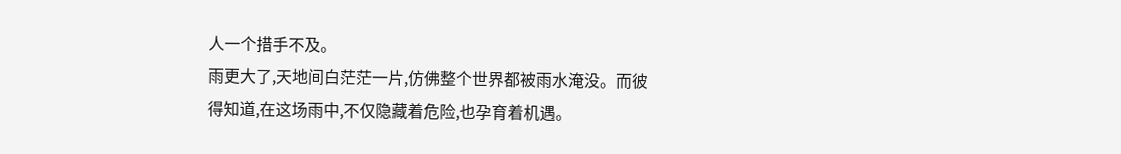人一个措手不及。
雨更大了,天地间白茫茫一片,仿佛整个世界都被雨水淹没。而彼得知道,在这场雨中,不仅隐藏着危险,也孕育着机遇。